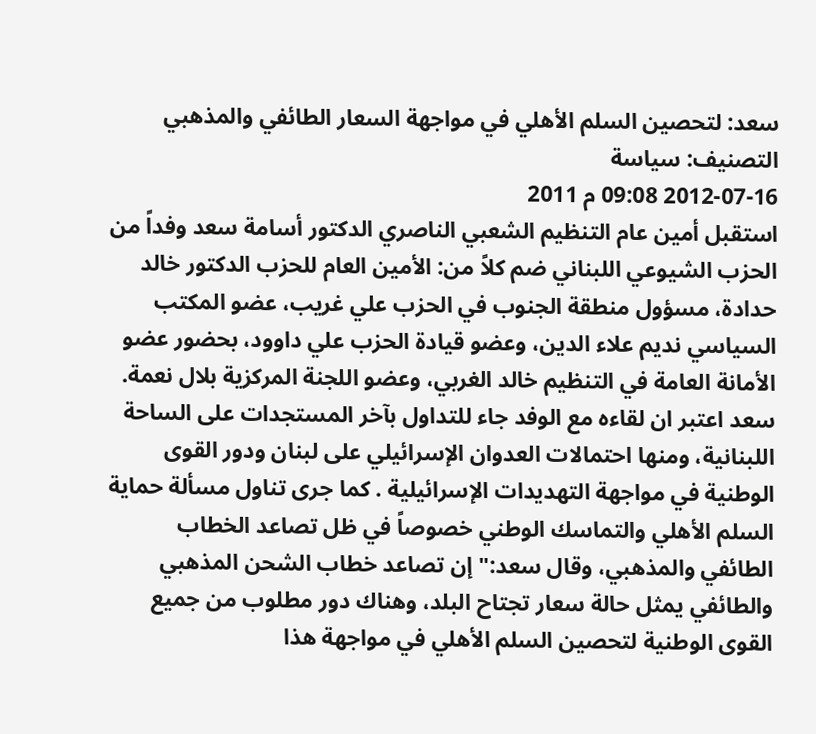سعد: لتحصين السلم الأهلي في مواجهة السعار الطائفي والمذهبي
التصنيف: سياسة
2012-07-16 09:08 م 2011
استقبل أمين عام التنظيم الشعبي الناصري الدكتور أسامة سعد وفداً من الحزب الشيوعي اللبناني ضم كلاً من: الأمين العام للحزب الدكتور خالد حدادة، مسؤول منطقة الجنوب في الحزب علي غريب، عضو المكتب السياسي نديم علاء الدين، وعضو قيادة الحزب علي داوود، بحضور عضو الأمانة العامة في التنظيم خالد الغربي، وعضو اللجنة المركزية بلال نعمة.
سعد اعتبر ان لقاءه مع الوفد جاء للتداول بآخر المستجدات على الساحة اللبنانية، ومنها احتمالات العدوان الإسرائيلي على لبنان ودور القوى الوطنية في مواجهة التهديدات الإسرائيلية . كما جرى تناول مسألة حماية السلم الأهلي والتماسك الوطني خصوصاً في ظل تصاعد الخطاب الطائفي والمذهبي، وقال سعد:" إن تصاعد خطاب الشحن المذهبي والطائفي يمثل حالة سعار تجتاح البلد، وهناك دور مطلوب من جميع القوى الوطنية لتحصين السلم الأهلي في مواجهة هذا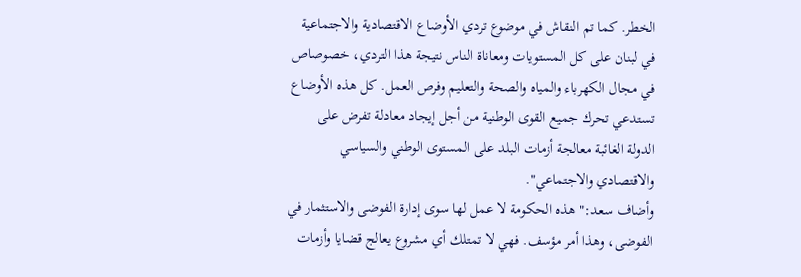الخطر. كما تم النقاش في موضوع تردي الأوضاع الاقتصادية والاجتماعية في لبنان على كل المستويات ومعاناة الناس نتيجة هذا التردي، خصوصاص في مجال الكهرباء والمياه والصحة والتعليم وفرص العمل. كل هذه الأوضاع تستدعي تحرك جميع القوى الوطنية من أجل إيجاد معادلة تفرض على الدولة الغائبة معالجة أزمات البلد على المستوى الوطني والسياسي والاقتصادي والاجتماعي".
وأضاف سعد:" هذه الحكومة لا عمل لها سوى إدارة الفوضى والاستثمار في الفوضى، وهذا أمر مؤسف. فهي لا تمتلك أي مشروع يعالج قضايا وأزمات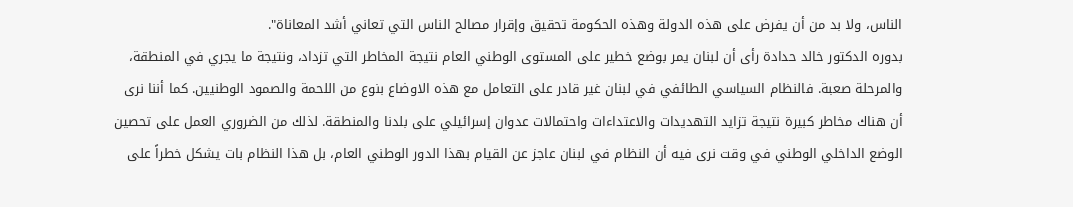الناس، ولا بد من أن يفرض على هذه الدولة وهذه الحكومة تحقيق وإقرار مصالح الناس التي تعاني أشد المعاناة".
بدوره الدكتور خالد حدادة رأى أن لبنان يمر بوضع خطير على المستوى الوطني العام نتيجة المخاطر التي تزداد، ونتيجة ما يجري في المنطقة، والمرحلة صعبة. فالنظام السياسي الطائفي في لبنان غير قادر على التعامل مع هذه الاوضاع بنوع من اللحمة والصمود الوطنيين. كما أننا نرى أن هناك مخاطر كبيرة نتيجة تزايد التهديدات والاعتداءات واحتمالات عدوان إسرائيلي على بلدنا والمنطقة. لذلك من الضروري العمل على تحصين الوضع الداخلي الوطني في وقت نرى فيه أن النظام في لبنان عاجز عن القيام بهذا الدور الوطني العام، بل هذا النظام بات يشكل خطراً على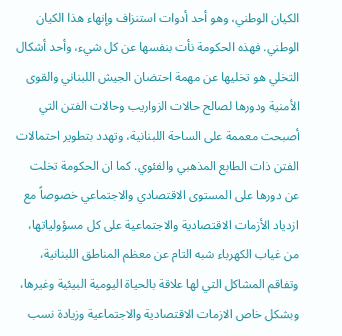الكيان الوطني، وهو أحد أدوات استنزاف وإنهاء هذا الكيان الوطني. فهذه الحكومة نأت بنفسها عن كل شيء، وأحد أشكال التخلي هو تخليها عن مهمة احتضان الجيش اللبناني والقوى الأمنية ودورها لصالح حالات الزواريب وحالات الفتن التي أصبحت معممة على الساحة اللبنانية، وتهدد بتطوير احتمالات الفتن ذات الطابع المذهبي والفئوي. كما ان الحكومة تخلت عن دورها على المستوى الاقتصادي والاجتماعي خصوصاً مع ازدياد الأزمات الاقتصادية والاجتماعية على كل مسؤولياتها، من غياب الكهرباء شبه التام عن معظم المناطق اللبنانية، وتفاقم المشاكل التي لها علاقة بالحياة اليومية البيئية وغيرها، وبشكل خاص الازمات الاقتصادية والاجتماعية وزيادة نسب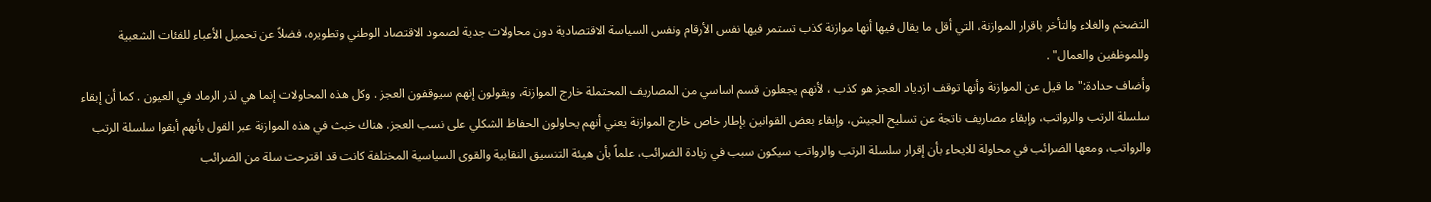التضخم والغلاء والتأخر باقرار الموازنة، التي أقل ما يقال فيها أنها موازنة كذب تستمر فيها نفس الأرقام ونفس السياسة الاقتصادية دون محاولات جدية لصمود الاقتصاد الوطني وتطويره، فضلاً عن تحميل الأعباء للفئات الشعبية وللموظفين والعمال" .
وأضاف حدادة:" ما قيل عن الموازنة وأنها توقف ازدياد العجز هو كذب ، لأنهم يجعلون قسم اساسي من المصاريف المحتملة خارج الموازنة، ويقولون إنهم سيوقفون العجز . وكل هذه المحاولات إنما هي لذر الرماد في العيون . كما أن إبقاء سلسلة الرتب والرواتب، وإبقاء مصاريف ناتجة عن تسليح الجيش، وإبقاء بعض القوانين بإطار خاص خارج الموازنة يعني أنهم يحاولون الحفاظ الشكلي على نسب العجز. هناك خبث في هذه الموازنة عبر القول بأنهم أبقوا سلسلة الرتب والرواتب، ومعها الضرائب في محاولة للايحاء بأن إقرار سلسلة الرتب والرواتب سيكون سبب في زيادة الضرائب، علماً بأن هيئة التنسيق النقابية والقوى السياسية المختلفة كانت قد اقترحت سلة من الضرائب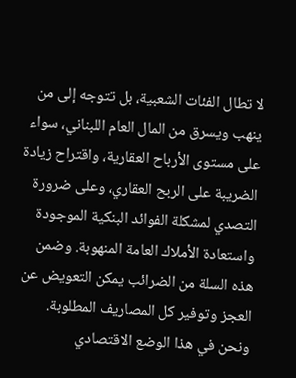لا تطال الفئات الشعبية، بل تتوجه إلى من ينهب ويسرق من المال العام اللبناني، سواء على مستوى الأرباح العقارية، واقتراح زيادة الضريبة على الربح العقاري، وعلى ضرورة التصدي لمشكلة الفوائد البنكية الموجودة واستعادة الأملاك العامة المنهوبة. وضمن هذه السلة من الضرائب يمكن التعويض عن العجز وتوفير كل المصاريف المطلوبة. ونحن في هذا الوضع الاقتصادي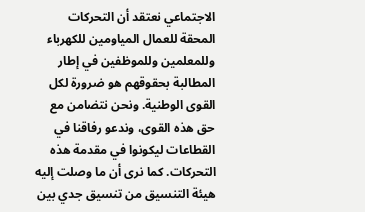الاجتماعي نعتقد أن التحركات المحقة للعمال المياومين للكهرباء وللمعلمين وللموظفين في إطار المطالبة بحقوقهم هو ضرورة لكل القوى الوطنية. ونحن نتضامن مع حق هذه القوى، وندعو رفاقنا في القطاعات ليكونوا في مقدمة هذه التحركات. كما نرى أن ما وصلت إليه هيئة التنسيق من تنسيق جدي بين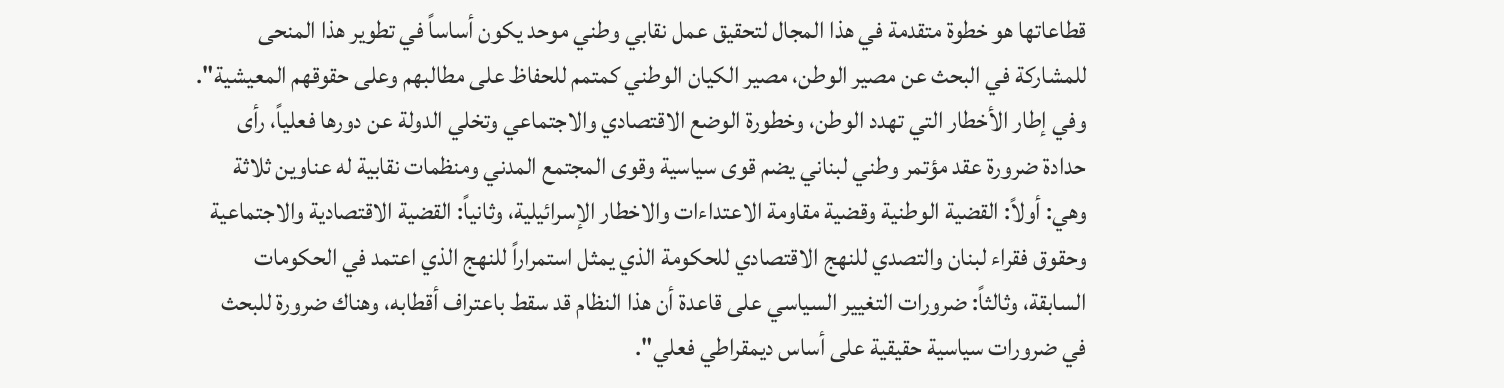قطاعاتها هو خطوة متقدمة في هذا المجال لتحقيق عمل نقابي وطني موحد يكون أساساً في تطوير هذا المنحى للمشاركة في البحث عن مصير الوطن، مصير الكيان الوطني كمتمم للحفاظ على مطالبهم وعلى حقوقهم المعيشية".
وفي إطار الأخطار التي تهدد الوطن، وخطورة الوضع الاقتصادي والاجتماعي وتخلي الدولة عن دورها فعلياً، رأى حدادة ضرورة عقد مؤتمر وطني لبناني يضم قوى سياسية وقوى المجتمع المدني ومنظمات نقابية له عناوين ثلاثة وهي: أولاً: القضية الوطنية وقضية مقاومة الاعتداءات والاخطار الإسرائيلية، وثانياً: القضية الاقتصادية والاجتماعية وحقوق فقراء لبنان والتصدي للنهج الاقتصادي للحكومة الذي يمثل استمراراً للنهج الذي اعتمد في الحكومات السابقة، وثالثاً: ضرورات التغيير السياسي على قاعدة أن هذا النظام قد سقط باعتراف أقطابه، وهناك ضرورة للبحث في ضرورات سياسية حقيقية على أساس ديمقراطي فعلي".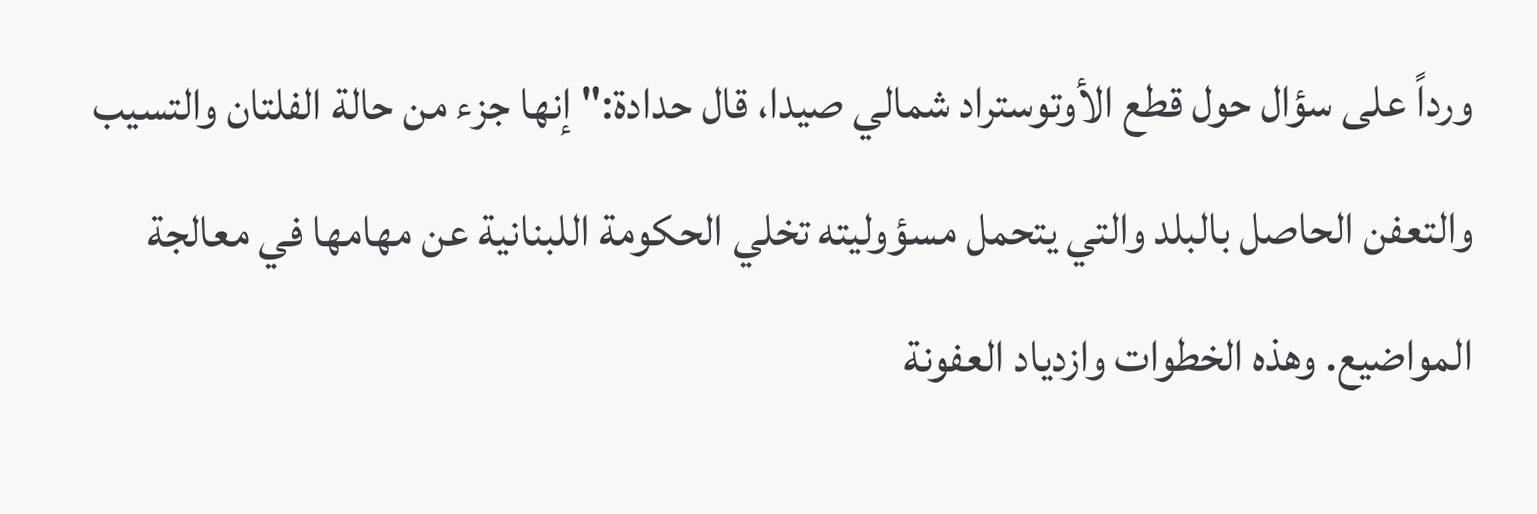ورداً على سؤال حول قطع الأوتوستراد شمالي صيدا، قال حدادة:" إنها جزء من حالة الفلتان والتسيب والتعفن الحاصل بالبلد والتي يتحمل مسؤوليته تخلي الحكومة اللبنانية عن مهامها في معالجة المواضيع. وهذه الخطوات وازدياد العفونة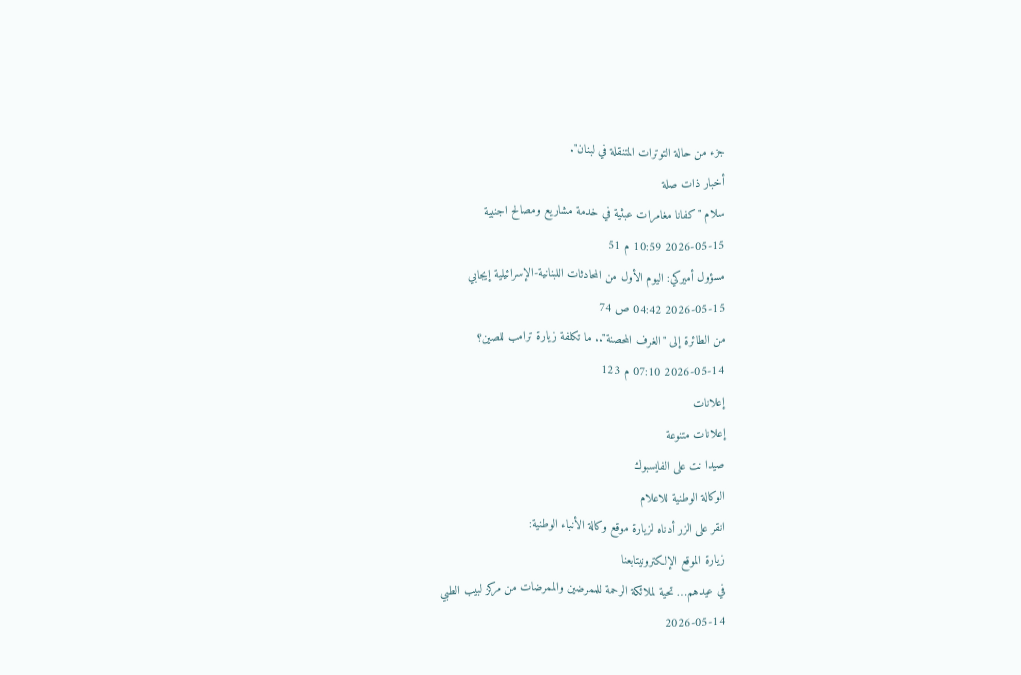جزء من حالة التوترات المتنقلة في لبنان".
أخبار ذات صلة
سلام "كفانا مغامرات عبثية في خدمة مشاريع ومصالح اجنبية
2026-05-15 10:59 م 51
مسؤول أميركي: اليوم الأول من المحادثات اللبنانية-الإسرائيلية إيجابي
2026-05-15 04:42 ص 74
من الطائرة إلى "الغرف المحصنة".. ما تكلفة زيارة ترامب للصين؟
2026-05-14 07:10 م 123
إعلانات
إعلانات متنوعة
صيدا نت على الفايسبوك
الوكالة الوطنية للاعلام
انقر على الزر أدناه لزيارة موقع وكالة الأنباء الوطنية:
زيارة الموقع الإلكترونيتابعنا
في عيدهم… تحية لملائكة الرحمة للممرضين والممرضات من مركز لبيب الطبي
2026-05-14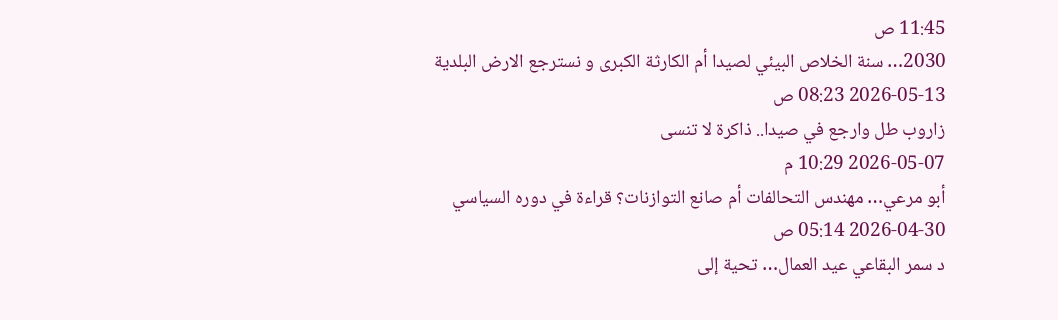11:45 ص
2030… سنة الخلاص البيئي لصيدا أم الكارثة الكبرى و نسترجع الارض البلدية
2026-05-13 08:23 ص
زاروب طل وارجع في صيدا.. ذاكرة لا تنسى
2026-05-07 10:29 م
أبو مرعي… مهندس التحالفات أم صانع التوازنات؟ قراءة في دوره السياسي
2026-04-30 05:14 ص
د سمر البقاعي عيد العمال… تحية إلى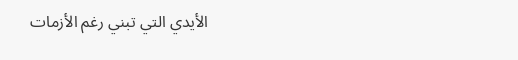الأيدي التي تبني رغم الأزمات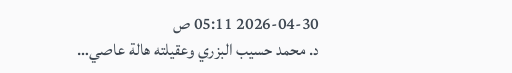2026-04-30 05:11 ص
د. محمد حسيب البزري وعقيلته هالة عاصي…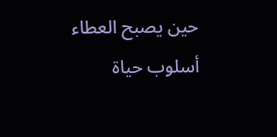حين يصبح العطاء أسلوب حياة